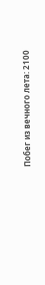Побег из вечного лета: 2100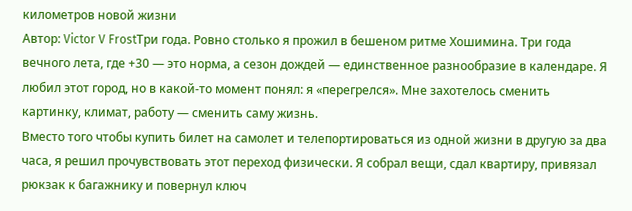километров новой жизни
Автор: Victor V FrostТри года. Ровно столько я прожил в бешеном ритме Хошимина. Три года вечного лета, где +30 — это норма, а сезон дождей — единственное разнообразие в календаре. Я любил этот город, но в какой-то момент понял: я «перегрелся». Мне захотелось сменить картинку, климат, работу — сменить саму жизнь.
Вместо того чтобы купить билет на самолет и телепортироваться из одной жизни в другую за два часа, я решил прочувствовать этот переход физически. Я собрал вещи, сдал квартиру, привязал рюкзак к багажнику и повернул ключ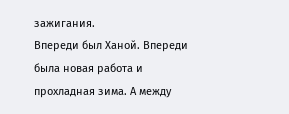зажигания.
Впереди был Ханой. Впереди была новая работа и прохладная зима. А между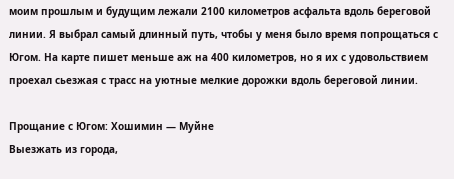моим прошлым и будущим лежали 2100 километров асфальта вдоль береговой линии. Я выбрал самый длинный путь, чтобы у меня было время попрощаться с Югом. На карте пишет меньше аж на 400 километров, но я их с удовольствием проехал сьезжая с трасс на уютные мелкие дорожки вдоль береговой линии.

Прощание с Югом: Хошимин — Муйне
Выезжать из города,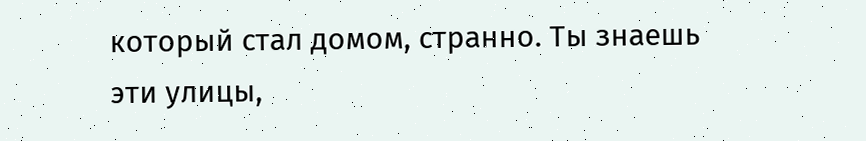который стал домом, странно. Ты знаешь эти улицы,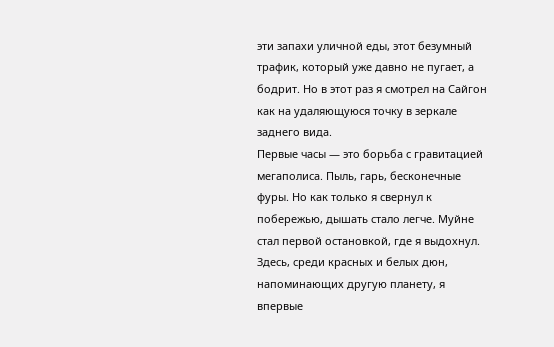эти запахи уличной еды, этот безумный трафик, который уже давно не пугает, а бодрит. Но в этот раз я смотрел на Сайгон как на удаляющуюся точку в зеркале заднего вида.
Первые часы — это борьба с гравитацией мегаполиса. Пыль, гарь, бесконечные фуры. Но как только я свернул к побережью, дышать стало легче. Муйне стал первой остановкой, где я выдохнул. Здесь, среди красных и белых дюн, напоминающих другую планету, я впервые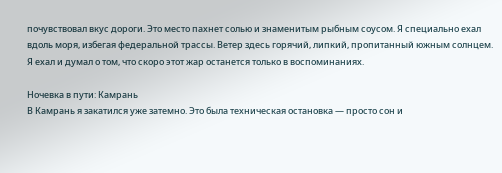почувствовал вкус дороги. Это место пахнет солью и знаменитым рыбным соусом. Я специально ехал вдоль моря, избегая федеральной трассы. Ветер здесь горячий, липкий, пропитанный южным солнцем. Я ехал и думал о том, что скоро этот жар останется только в воспоминаниях.

Ночевка в пути: Камрань
В Камрань я закатился уже затемно. Это была техническая остановка — просто сон и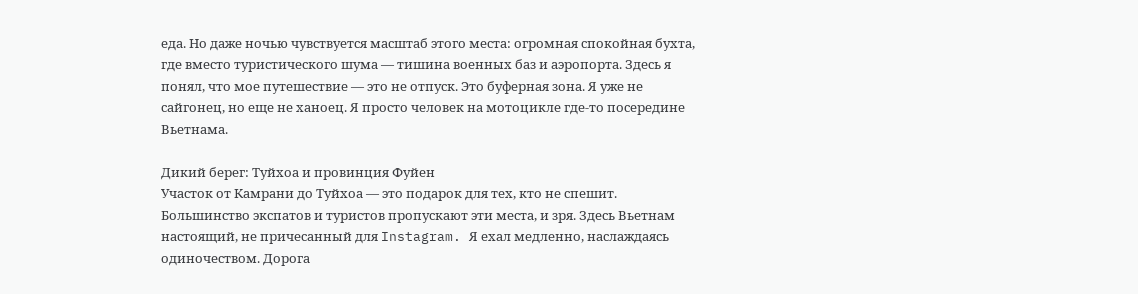еда. Но даже ночью чувствуется масштаб этого места: огромная спокойная бухта, где вместо туристического шума — тишина военных баз и аэропорта. Здесь я понял, что мое путешествие — это не отпуск. Это буферная зона. Я уже не сайгонец, но еще не ханоец. Я просто человек на мотоцикле где-то посередине Вьетнама.

Дикий берег: Туйхоа и провинция Фуйен
Участок от Камрани до Туйхоа — это подарок для тех, кто не спешит. Большинство экспатов и туристов пропускают эти места, и зря. Здесь Вьетнам настоящий, не причесанный для Instagram. Я ехал медленно, наслаждаясь одиночеством. Дорога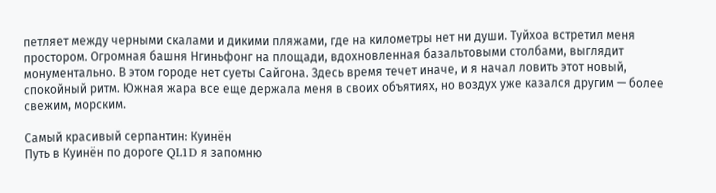петляет между черными скалами и дикими пляжами, где на километры нет ни души. Туйхоа встретил меня простором. Огромная башня Нгиньфонг на площади, вдохновленная базальтовыми столбами, выглядит монументально. В этом городе нет суеты Сайгона. Здесь время течет иначе, и я начал ловить этот новый, спокойный ритм. Южная жара все еще держала меня в своих объятиях, но воздух уже казался другим — более свежим, морским.

Самый красивый серпантин: Куинён
Путь в Куинён по дороге QL1D я запомню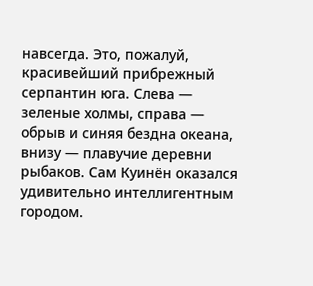навсегда. Это, пожалуй, красивейший прибрежный серпантин юга. Слева — зеленые холмы, справа — обрыв и синяя бездна океана, внизу — плавучие деревни рыбаков. Сам Куинён оказался удивительно интеллигентным городом.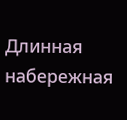Длинная набережная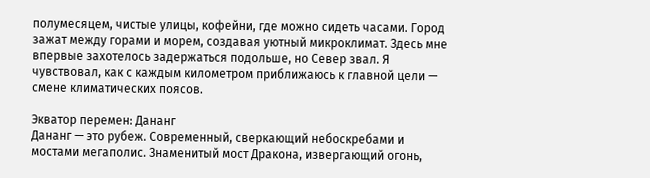полумесяцем, чистые улицы, кофейни, где можно сидеть часами. Город зажат между горами и морем, создавая уютный микроклимат. Здесь мне впервые захотелось задержаться подольше, но Север звал. Я чувствовал, как с каждым километром приближаюсь к главной цели — смене климатических поясов.

Экватор перемен: Дананг
Дананг — это рубеж. Современный, сверкающий небоскребами и мостами мегаполис. Знаменитый мост Дракона, извергающий огонь,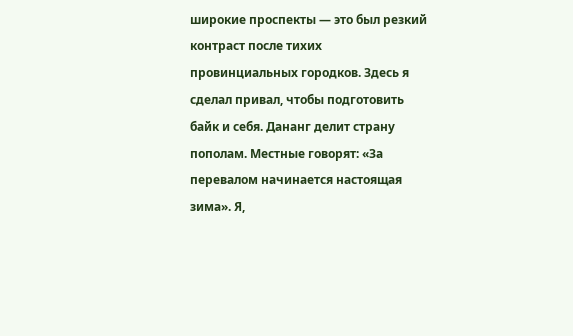широкие проспекты — это был резкий контраст после тихих провинциальных городков. Здесь я сделал привал, чтобы подготовить байк и себя. Дананг делит страну пополам. Местные говорят: «За перевалом начинается настоящая зима». Я,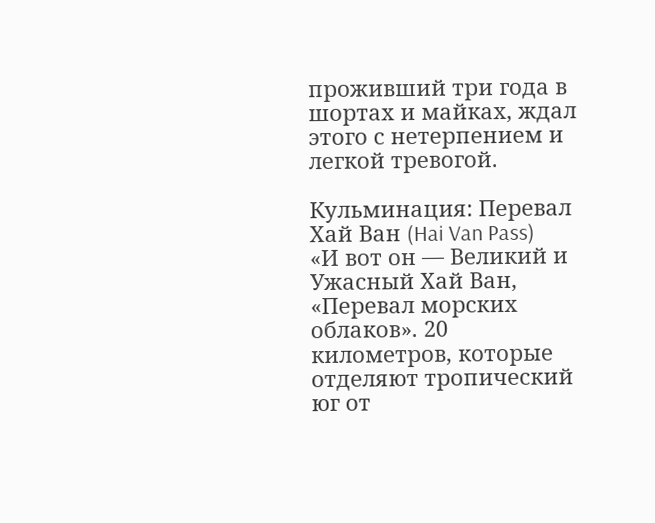проживший три года в шортах и майках, ждал этого с нетерпением и легкой тревогой.

Кульминация: Перевал Хай Ван (Hai Van Pass)
«И вот он — Великий и Ужасный Хай Ван, «Перевал морских облаков». 20 километров, которые отделяют тропический юг от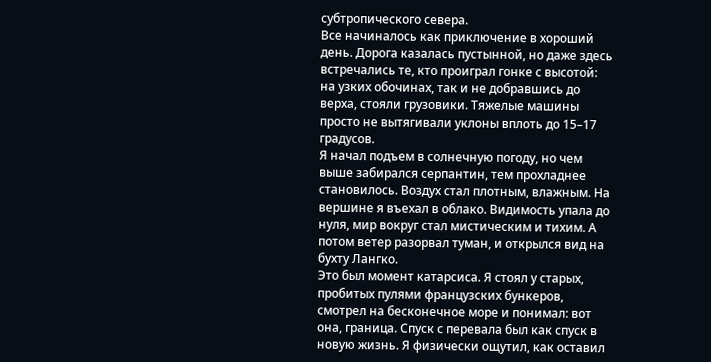субтропического севера.
Все начиналось как приключение в хороший день. Дорога казалась пустынной, но даже здесь встречались те, кто проиграл гонке с высотой: на узких обочинах, так и не добравшись до верха, стояли грузовики. Тяжелые машины просто не вытягивали уклоны вплоть до 15–17 градусов.
Я начал подъем в солнечную погоду, но чем выше забирался серпантин, тем прохладнее становилось. Воздух стал плотным, влажным. На вершине я въехал в облако. Видимость упала до нуля, мир вокруг стал мистическим и тихим. А потом ветер разорвал туман, и открылся вид на бухту Лангко.
Это был момент катарсиса. Я стоял у старых, пробитых пулями французских бункеров, смотрел на бесконечное море и понимал: вот она, граница. Спуск с перевала был как спуск в новую жизнь. Я физически ощутил, как оставил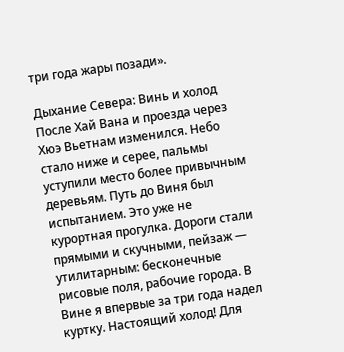три года жары позади».

Дыхание Севера: Винь и холод
После Хай Вана и проезда через Хюэ Вьетнам изменился. Небо стало ниже и серее, пальмы уступили место более привычным деревьям. Путь до Виня был испытанием. Это уже не курортная прогулка. Дороги стали прямыми и скучными, пейзаж — утилитарным: бесконечные рисовые поля, рабочие города. В Вине я впервые за три года надел куртку. Настоящий холод! Для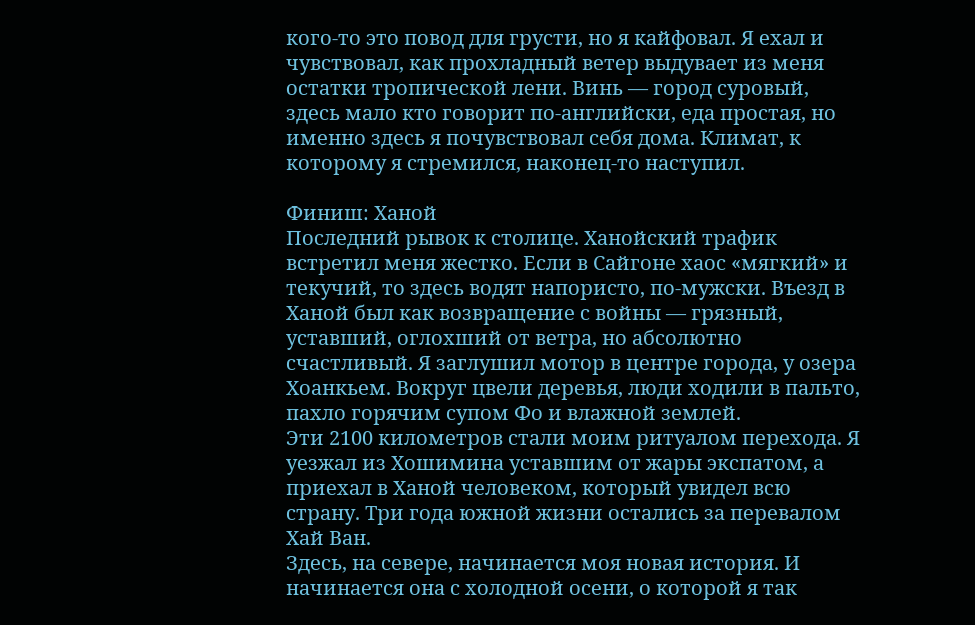кого-то это повод для грусти, но я кайфовал. Я ехал и чувствовал, как прохладный ветер выдувает из меня остатки тропической лени. Винь — город суровый, здесь мало кто говорит по-английски, еда простая, но именно здесь я почувствовал себя дома. Климат, к которому я стремился, наконец-то наступил.

Финиш: Ханой
Последний рывок к столице. Ханойский трафик встретил меня жестко. Если в Сайгоне хаос «мягкий» и текучий, то здесь водят напористо, по-мужски. Въезд в Ханой был как возвращение с войны — грязный, уставший, оглохший от ветра, но абсолютно счастливый. Я заглушил мотор в центре города, у озера Хоанкьем. Вокруг цвели деревья, люди ходили в пальто, пахло горячим супом Фо и влажной землей.
Эти 2100 километров стали моим ритуалом перехода. Я уезжал из Хошимина уставшим от жары экспатом, а приехал в Ханой человеком, который увидел всю страну. Три года южной жизни остались за перевалом Хай Ван.
Здесь, на севере, начинается моя новая история. И начинается она с холодной осени, о которой я так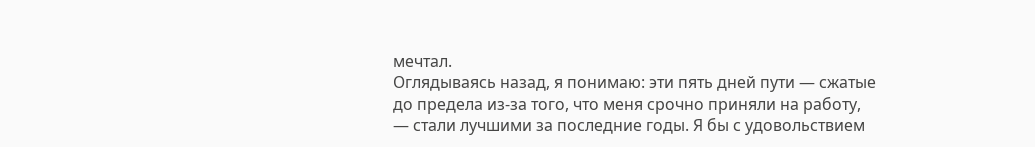мечтал.
Оглядываясь назад, я понимаю: эти пять дней пути — сжатые до предела из-за того, что меня срочно приняли на работу, — стали лучшими за последние годы. Я бы с удовольствием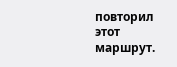повторил этот маршрут.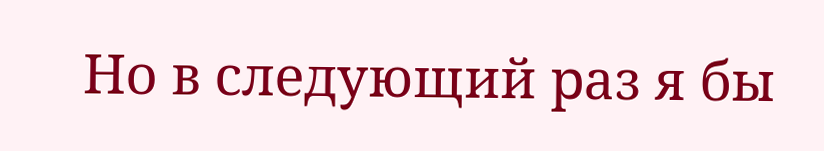Но в следующий раз я бы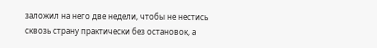заложил на него две недели, чтобы не нестись сквозь страну практически без остановок, а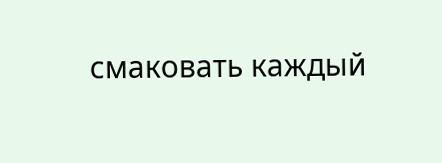смаковать каждый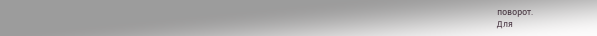поворот.
Для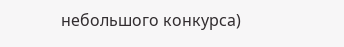небольшого конкурса)